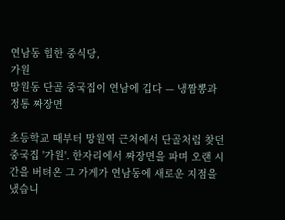연남동 힙한 중식당,
가원
망원동 단골 중국집이 연남에 깁다 — 냉짬뽕과 정통 짜장면

초등학교 때부터 망원역 근처에서 단골처럼 찾던 중국집 '가원'. 한자리에서 짜장면을 파며 오랜 시간을 버텨온 그 가게가 연남동에 새로운 지점을 냈습니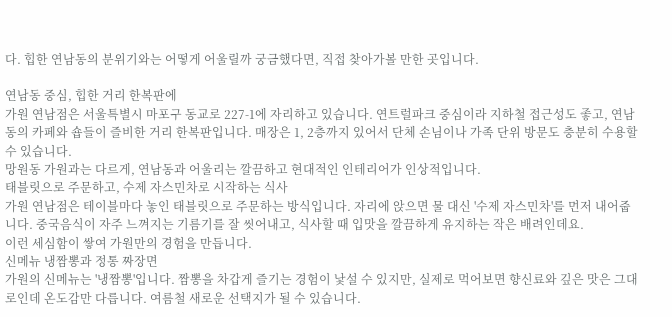다. 힙한 연남동의 분위기와는 어떻게 어울릴까 궁금했다면, 직접 찾아가볼 만한 곳입니다.

연남동 중심, 힙한 거리 한복판에
가원 연남점은 서울특별시 마포구 동교로 227-1에 자리하고 있습니다. 연트럴파크 중심이라 지하철 접근성도 좋고, 연남동의 카페와 숍들이 즐비한 거리 한복판입니다. 매장은 1, 2층까지 있어서 단체 손님이나 가족 단위 방문도 충분히 수용할 수 있습니다.
망원동 가원과는 다르게, 연남동과 어울리는 깔끔하고 현대적인 인테리어가 인상적입니다.
태블릿으로 주문하고, 수제 자스민차로 시작하는 식사
가원 연남점은 테이블마다 놓인 태블릿으로 주문하는 방식입니다. 자리에 앉으면 물 대신 '수제 자스민차'를 먼저 내어줍니다. 중국음식이 자주 느껴지는 기름기를 잘 씻어내고, 식사할 때 입맛을 깔끔하게 유지하는 작은 배려인데요.
이런 세심함이 쌓여 가원만의 경험을 만듭니다.
신메뉴 냉짬뽕과 정통 짜장면
가원의 신메뉴는 '냉짬뽕'입니다. 짬뽕을 차갑게 즐기는 경험이 낯설 수 있지만, 실제로 먹어보면 향신료와 깊은 맛은 그대로인데 온도감만 다릅니다. 여름철 새로운 선택지가 될 수 있습니다.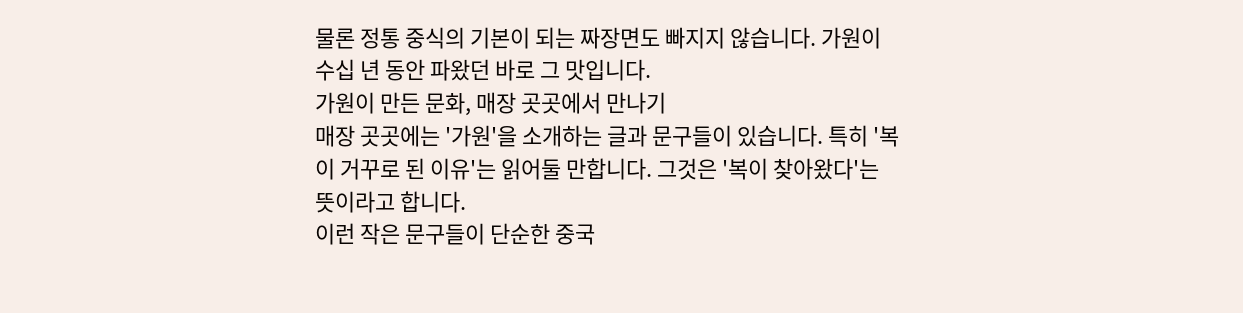물론 정통 중식의 기본이 되는 짜장면도 빠지지 않습니다. 가원이 수십 년 동안 파왔던 바로 그 맛입니다.
가원이 만든 문화, 매장 곳곳에서 만나기
매장 곳곳에는 '가원'을 소개하는 글과 문구들이 있습니다. 특히 '복이 거꾸로 된 이유'는 읽어둘 만합니다. 그것은 '복이 찾아왔다'는 뜻이라고 합니다.
이런 작은 문구들이 단순한 중국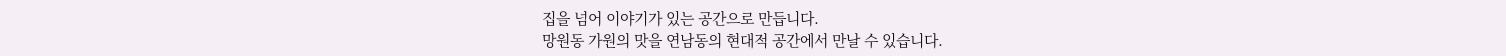집을 넘어 이야기가 있는 공간으로 만듭니다.
망원동 가원의 맛을 연남동의 현대적 공간에서 만날 수 있습니다.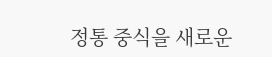정통 중식을 새로운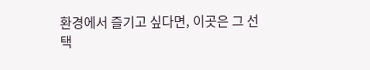환경에서 즐기고 싶다면, 이곳은 그 선택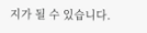지가 될 수 있습니다.